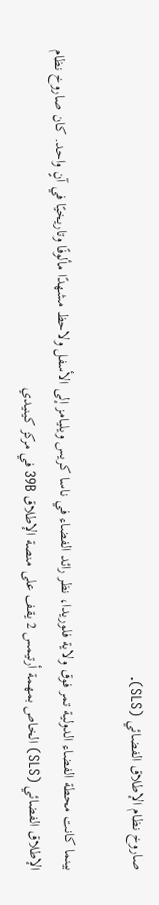صاروخ نظام الإطلاق الفضائي (SLS).

بينما كانت محطة الفضاء الدولية تمر فوق ولاية فلوريدا، نظر رائد الفضاء في ناسا كريس ويليامز إلى الأسفل ولاحظ مشهدًا مألوفًا وتاريخيًا في آنٍ واحد. كان صاروخ نظام الإطلاق الفضائي (SLS) الخاص بمهمة أرتيمس 2 يقف على منصة الإطلاق 39B في مركز كينيدي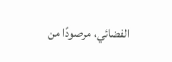الفضائي، مرصودًا من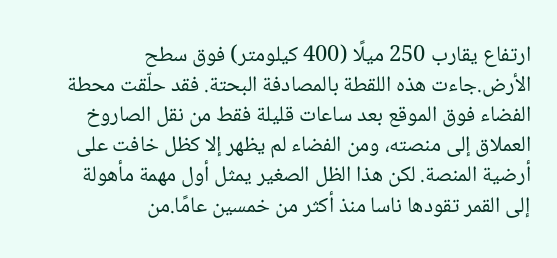ارتفاع يقارب 250 ميلًا (400 كيلومتر) فوق سطح الأرض.جاءت هذه اللقطة بالمصادفة البحتة. فقد حلّقت محطة الفضاء فوق الموقع بعد ساعات قليلة فقط من نقل الصاروخ العملاق إلى منصته، ومن الفضاء لم يظهر إلا كظل خافت على أرضية المنصة. لكن هذا الظل الصغير يمثل أول مهمة مأهولة إلى القمر تقودها ناسا منذ أكثر من خمسين عامًا.من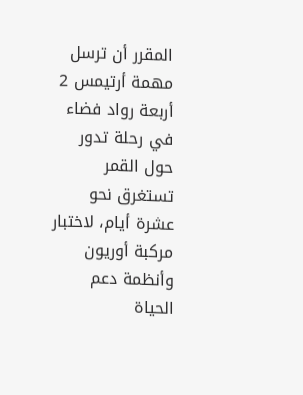المقرر أن ترسل مهمة أرتيمس 2 أربعة رواد فضاء في رحلة تدور حول القمر تستغرق نحو عشرة أيام، لاختبار مركبة أوريون وأنظمة دعم الحياة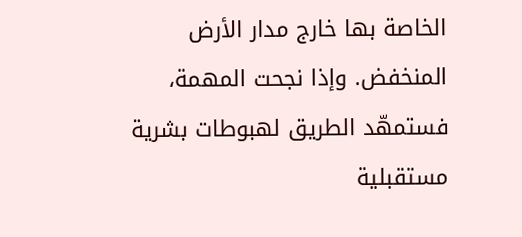الخاصة بها خارج مدار الأرض المنخفض. وإذا نجحت المهمة، فستمهّد الطريق لهبوطات بشرية مستقبلية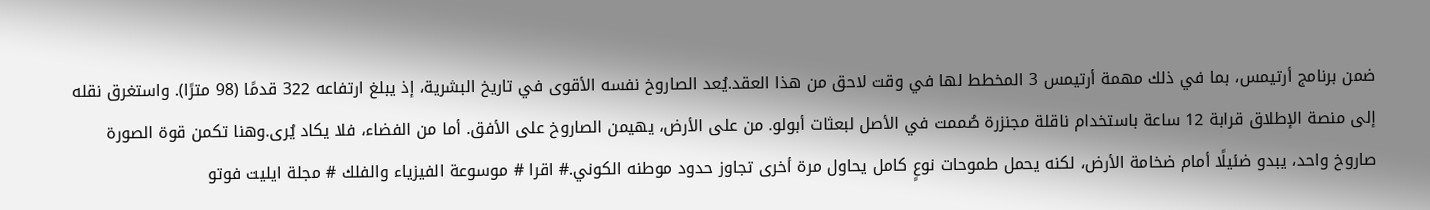ضمن برنامج أرتيمس، بما في ذلك مهمة أرتيمس 3 المخطط لها في وقت لاحق من هذا العقد.يُعد الصاروخ نفسه الأقوى في تاريخ البشرية، إذ يبلغ ارتفاعه 322 قدمًا (98 مترًا). واستغرق نقله إلى منصة الإطلاق قرابة 12 ساعة باستخدام ناقلة مجنزرة صُممت في الأصل لبعثات أبولو. من على الأرض، يهيمن الصاروخ على الأفق. أما من الفضاء، فلا يكاد يُرى.وهنا تكمن قوة الصورة صاروخ واحد، يبدو ضئيلًا أمام ضخامة الأرض، لكنه يحمل طموحات نوعٍ كامل يحاول مرة أخرى تجاوز حدود موطنه الكوني.# اقرا # موسوعة الفيزياء والفلك # مجلة ايليت فوتو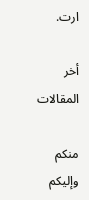ارت.

أخر المقالات

منكم وإليكم